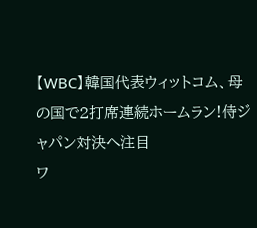【WBC】韓国代表ウィットコム、母の国で2打席連続ホームラン!侍ジャパン対決へ注目
ワ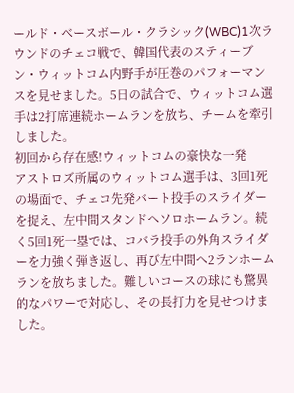ールド・ベースボール・クラシック(WBC)1次ラウンドのチェコ戦で、韓国代表のスティーブン・ウィットコム内野手が圧巻のパフォーマンスを見せました。5日の試合で、ウィットコム選手は2打席連続ホームランを放ち、チームを牽引しました。
初回から存在感!ウィットコムの豪快な一発
アストロズ所属のウィットコム選手は、3回1死の場面で、チェコ先発バート投手のスライダーを捉え、左中間スタンドへソロホームラン。続く5回1死一塁では、コバラ投手の外角スライダーを力強く弾き返し、再び左中間へ2ランホームランを放ちました。難しいコースの球にも驚異的なパワーで対応し、その長打力を見せつけました。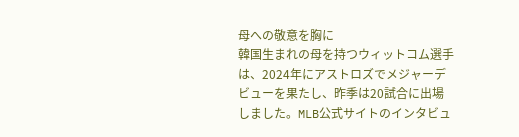母への敬意を胸に
韓国生まれの母を持つウィットコム選手は、2024年にアストロズでメジャーデビューを果たし、昨季は20試合に出場しました。MLB公式サイトのインタビュ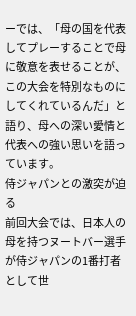ーでは、「母の国を代表してプレーすることで母に敬意を表せることが、この大会を特別なものにしてくれているんだ」と語り、母への深い愛情と代表への強い思いを語っています。
侍ジャパンとの激突が迫る
前回大会では、日本人の母を持つヌートバー選手が侍ジャパンの1番打者として世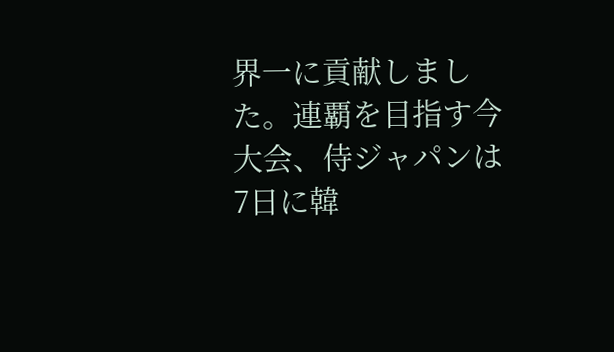界一に貢献しました。連覇を目指す今大会、侍ジャパンは7日に韓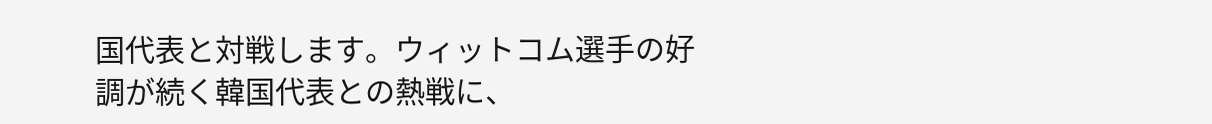国代表と対戦します。ウィットコム選手の好調が続く韓国代表との熱戦に、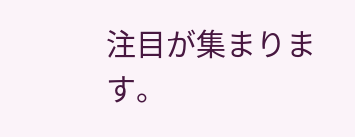注目が集まります。